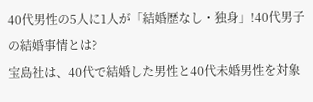40代男性の5人に1人が「結婚歴なし・独身」!40代男子の結婚事情とは?
宝島社は、40代で結婚した男性と40代未婚男性を対象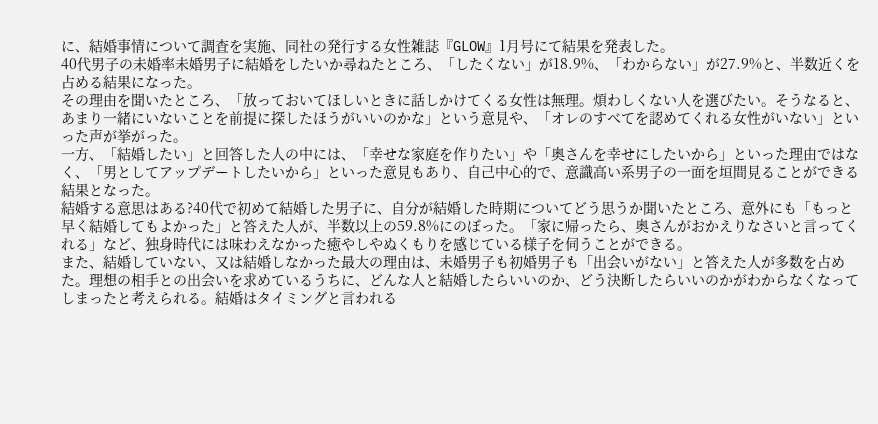に、結婚事情について調査を実施、同社の発行する女性雑誌『GLOW』1月号にて結果を発表した。
40代男子の未婚率未婚男子に結婚をしたいか尋ねたところ、「したくない」が18.9%、「わからない」が27.9%と、半数近くを占める結果になった。
その理由を聞いたところ、「放っておいてほしいときに話しかけてくる女性は無理。煩わしくない人を選びたい。そうなると、あまり一緒にいないことを前提に探したほうがいいのかな」という意見や、「オレのすべてを認めてくれる女性がいない」といった声が挙がった。
一方、「結婚したい」と回答した人の中には、「幸せな家庭を作りたい」や「奥さんを幸せにしたいから」といった理由ではなく、「男としてアップデートしたいから」といった意見もあり、自己中心的で、意識高い系男子の一面を垣間見ることができる結果となった。
結婚する意思はある?40代で初めて結婚した男子に、自分が結婚した時期についてどう思うか聞いたところ、意外にも「もっと早く結婚してもよかった」と答えた人が、半数以上の59.8%にのぼった。「家に帰ったら、奥さんがおかえりなさいと言ってくれる」など、独身時代には味わえなかった癒やしやぬくもりを感じている様子を伺うことができる。
また、結婚していない、又は結婚しなかった最大の理由は、未婚男子も初婚男子も「出会いがない」と答えた人が多数を占めた。理想の相手との出会いを求めているうちに、どんな人と結婚したらいいのか、どう決断したらいいのかがわからなくなってしまったと考えられる。結婚はタイミングと言われる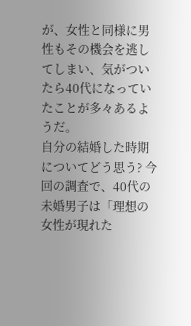が、女性と同様に男性もその機会を逃してしまい、気がついたら40代になっていたことが多々あるようだ。
自分の結婚した時期についてどう思う? 今回の調査で、40代の未婚男子は「理想の女性が現れた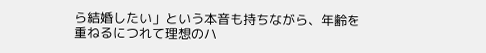ら結婚したい」という本音も持ちながら、年齢を重ねるにつれて理想のハ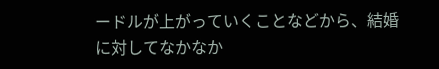ードルが上がっていくことなどから、結婚に対してなかなか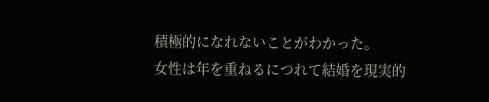積極的になれないことがわかった。
女性は年を重ねるにつれて結婚を現実的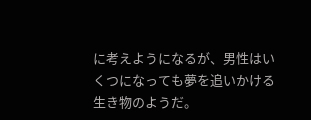に考えようになるが、男性はいくつになっても夢を追いかける生き物のようだ。